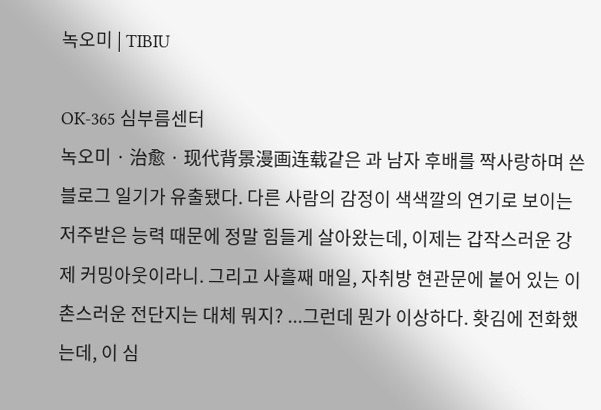녹오미 | TIBIU

OK-365 심부름센터
녹오미 · 治愈 · 现代背景漫画连载같은 과 남자 후배를 짝사랑하며 쓴 블로그 일기가 유출됐다. 다른 사람의 감정이 색색깔의 연기로 보이는 저주받은 능력 때문에 정말 힘들게 살아왔는데, 이제는 갑작스러운 강제 커밍아웃이라니. 그리고 사흘째 매일, 자취방 현관문에 붙어 있는 이 촌스러운 전단지는 대체 뭐지? ...그런데 뭔가 이상하다. 홧김에 전화했는데, 이 심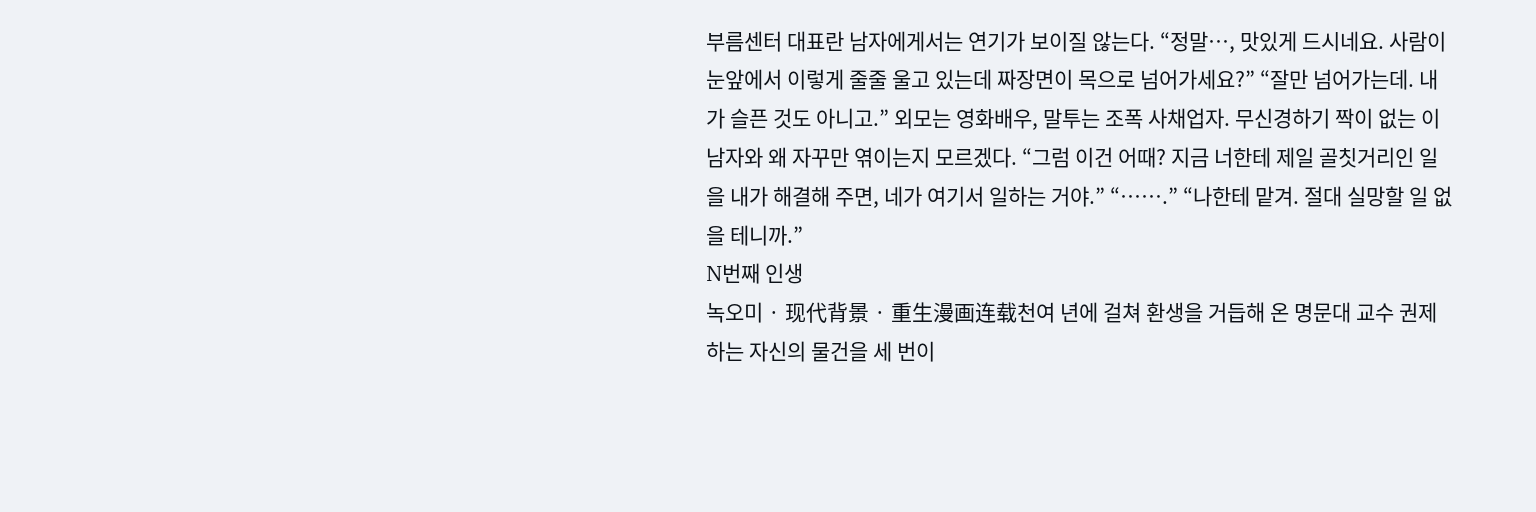부름센터 대표란 남자에게서는 연기가 보이질 않는다. “정말…, 맛있게 드시네요. 사람이 눈앞에서 이렇게 줄줄 울고 있는데 짜장면이 목으로 넘어가세요?” “잘만 넘어가는데. 내가 슬픈 것도 아니고.” 외모는 영화배우, 말투는 조폭 사채업자. 무신경하기 짝이 없는 이 남자와 왜 자꾸만 엮이는지 모르겠다. “그럼 이건 어때? 지금 너한테 제일 골칫거리인 일을 내가 해결해 주면, 네가 여기서 일하는 거야.” “…….” “나한테 맡겨. 절대 실망할 일 없을 테니까.”
N번째 인생
녹오미 · 现代背景 · 重生漫画连载천여 년에 걸쳐 환생을 거듭해 온 명문대 교수 권제하는 자신의 물건을 세 번이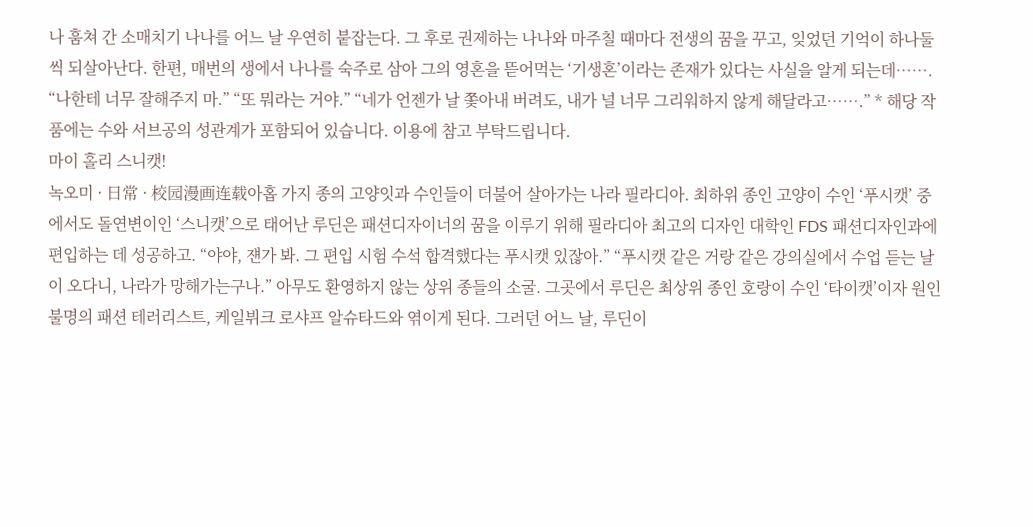나 훔쳐 간 소매치기 나나를 어느 날 우연히 붙잡는다. 그 후로 권제하는 나나와 마주칠 때마다 전생의 꿈을 꾸고, 잊었던 기억이 하나둘씩 되살아난다. 한편, 매번의 생에서 나나를 숙주로 삼아 그의 영혼을 뜯어먹는 ‘기생혼’이라는 존재가 있다는 사실을 알게 되는데……. “나한테 너무 잘해주지 마.” “또 뭐라는 거야.” “네가 언젠가 날 쫓아내 버려도, 내가 널 너무 그리워하지 않게 해달라고…….” * 해당 작품에는 수와 서브공의 성관계가 포함되어 있습니다. 이용에 참고 부탁드립니다.
마이 홀리 스니캣!
녹오미 · 日常 · 校园漫画连载아홉 가지 종의 고양잇과 수인들이 더불어 살아가는 나라 필라디아. 최하위 종인 고양이 수인 ‘푸시캣’ 중에서도 돌연변이인 ‘스니캣’으로 태어난 루딘은 패션디자이너의 꿈을 이루기 위해 필라디아 최고의 디자인 대학인 FDS 패션디자인과에 편입하는 데 성공하고. “야야, 쟨가 봐. 그 편입 시험 수석 합격했다는 푸시캣 있잖아.” “푸시캣 같은 거랑 같은 강의실에서 수업 듣는 날이 오다니, 나라가 망해가는구나.” 아무도 환영하지 않는 상위 종들의 소굴. 그곳에서 루딘은 최상위 종인 호랑이 수인 ‘타이캣’이자 원인 불명의 패션 테러리스트, 케일뷔크 로샤프 알슈타드와 엮이게 된다. 그러던 어느 날, 루딘이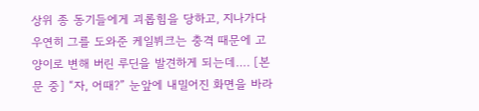상위 종 동기들에게 괴롭힘을 당하고, 지나가다 우연히 그를 도와준 케일뷔크는 충격 때문에 고양이로 변해 버린 루딘을 발견하게 되는데…. [본문 중] “자, 어때?” 눈앞에 내밀어진 화면을 바라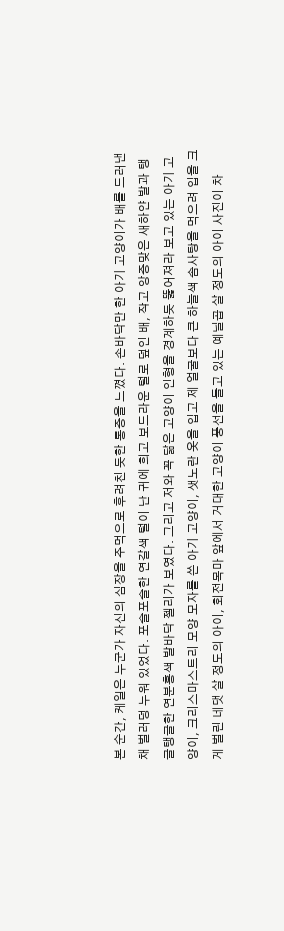본 순간, 케일은 누군가 자신의 심장을 주먹으로 후려친 듯한 통증을 느꼈다. 손바닥만 한 아기 고양이가 배를 드러낸 채 벌러덩 누워 있었다. 포슬포슬한 연갈색 털이 난 귀에 희고 보드라운 털로 덮인 배, 작고 앙증맞은 새하얀 발과 탱글탱글한 연분홍색 발바닥 젤리가 보였다. 그리고 저와 꼭 닮은 고양이 인형을 경계하듯 뚫어져라 보고 있는 아기 고양이, 크리스마스트리 모양 모자를 쓴 아기 고양이, 샛노란 옷을 입고 제 얼굴보다 큰 하늘색 솜사탕을 먹으려 입을 크게 벌린 네댓 살 정도의 아이, 회전목마 앞에서 거대한 고양이 풍선을 들고 있는 예닐곱 살 정도의 아이 사진이 차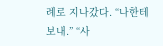례로 지나갔다. “나한테 보내.” “사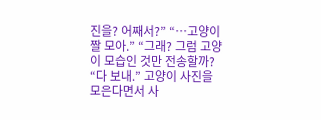진을? 어째서?” “…고양이 짤 모아.” “그래? 그럼 고양이 모습인 것만 전송할까? “다 보내.” 고양이 사진을 모은다면서 사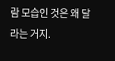람 모습인 것은 왜 달라는 거지.